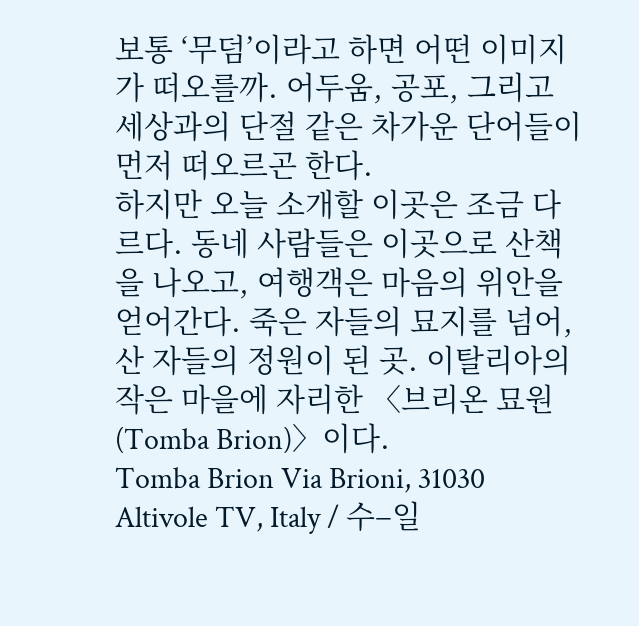보통 ‘무덤’이라고 하면 어떤 이미지가 떠오를까. 어두움, 공포, 그리고 세상과의 단절 같은 차가운 단어들이 먼저 떠오르곤 한다.
하지만 오늘 소개할 이곳은 조금 다르다. 동네 사람들은 이곳으로 산책을 나오고, 여행객은 마음의 위안을 얻어간다. 죽은 자들의 묘지를 넘어, 산 자들의 정원이 된 곳. 이탈리아의 작은 마을에 자리한 〈브리온 묘원(Tomba Brion)〉이다.
Tomba Brion Via Brioni, 31030 Altivole TV, Italy / 수–일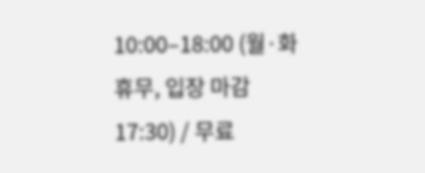10:00–18:00 (월·화 휴무, 입장 마감 17:30) / 무료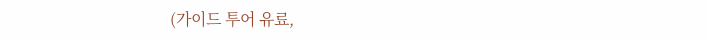(가이드 투어 유료,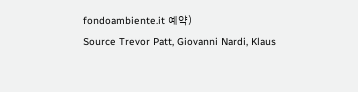fondoambiente.it 예약)
Source Trevor Patt, Giovanni Nardi, Klaus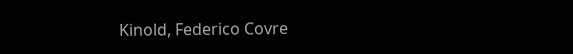Kinold, Federico Covre